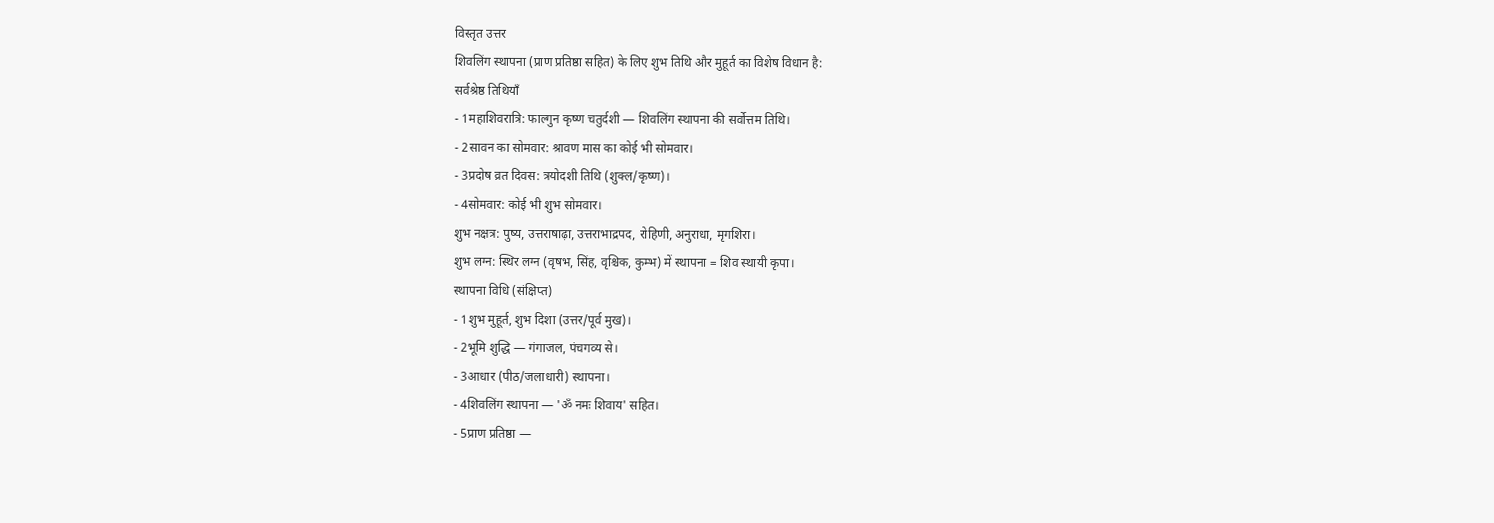विस्तृत उत्तर
शिवलिंग स्थापना (प्राण प्रतिष्ठा सहित) के लिए शुभ तिथि और मुहूर्त का विशेष विधान है:
सर्वश्रेष्ठ तिथियाँ
- 1महाशिवरात्रि: फाल्गुन कृष्ण चतुर्दशी — शिवलिंग स्थापना की सर्वोत्तम तिथि।
- 2सावन का सोमवार: श्रावण मास का कोई भी सोमवार।
- 3प्रदोष व्रत दिवस: त्रयोदशी तिथि (शुक्ल/कृष्ण)।
- 4सोमवार: कोई भी शुभ सोमवार।
शुभ नक्षत्र: पुष्य, उत्तराषाढ़ा, उत्तराभाद्रपद, रोहिणी, अनुराधा, मृगशिरा।
शुभ लग्न: स्थिर लग्न (वृषभ, सिंह, वृश्चिक, कुम्भ) में स्थापना = शिव स्थायी कृपा।
स्थापना विधि (संक्षिप्त)
- 1शुभ मुहूर्त, शुभ दिशा (उत्तर/पूर्व मुख)।
- 2भूमि शुद्धि — गंगाजल, पंचगव्य से।
- 3आधार (पीठ/जलाधारी) स्थापना।
- 4शिवलिंग स्थापना — 'ॐ नमः शिवाय' सहित।
- 5प्राण प्रतिष्ठा —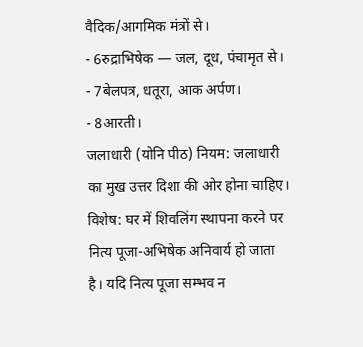वैदिक/आगमिक मंत्रों से।
- 6रुद्राभिषेक — जल, दूध, पंचामृत से।
- 7बेलपत्र, धतूरा, आक अर्पण।
- 8आरती।
जलाधारी (योनि पीठ) नियम: जलाधारी का मुख उत्तर दिशा की ओर होना चाहिए।
विशेष: घर में शिवलिंग स्थापना करने पर नित्य पूजा-अभिषेक अनिवार्य हो जाता है। यदि नित्य पूजा सम्भव न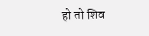हो तो शिव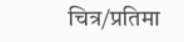चित्र/प्रतिमा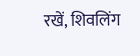रखें, शिवलिंग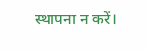स्थापना न करें।